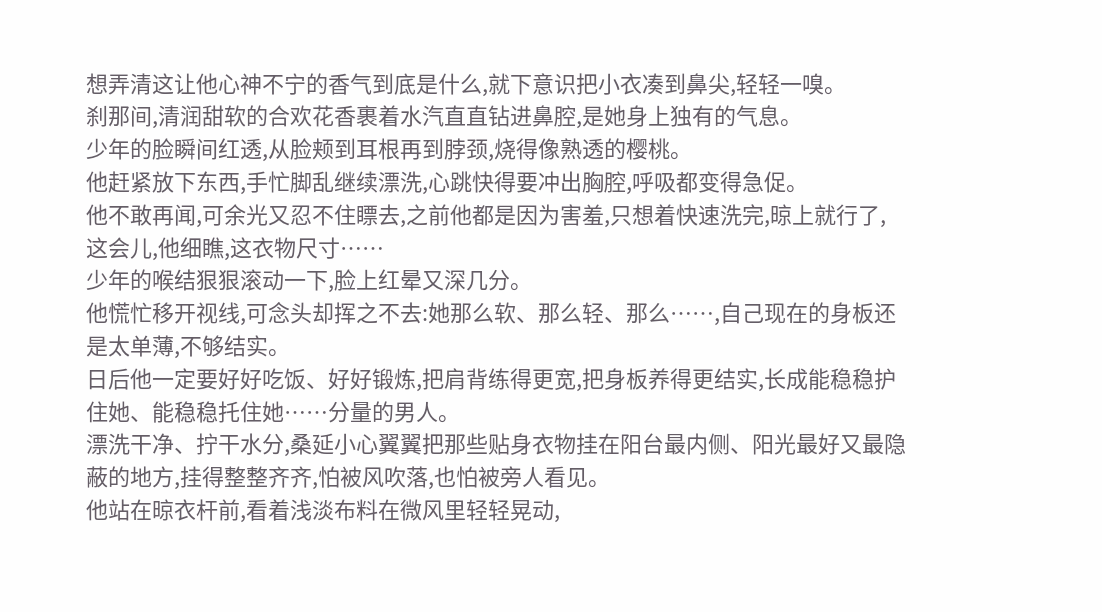想弄清这让他心神不宁的香气到底是什么,就下意识把小衣凑到鼻尖,轻轻一嗅。
刹那间,清润甜软的合欢花香裹着水汽直直钻进鼻腔,是她身上独有的气息。
少年的脸瞬间红透,从脸颊到耳根再到脖颈,烧得像熟透的樱桃。
他赶紧放下东西,手忙脚乱继续漂洗,心跳快得要冲出胸腔,呼吸都变得急促。
他不敢再闻,可余光又忍不住瞟去,之前他都是因为害羞,只想着快速洗完,晾上就行了,这会儿,他细瞧,这衣物尺寸……
少年的喉结狠狠滚动一下,脸上红晕又深几分。
他慌忙移开视线,可念头却挥之不去:她那么软、那么轻、那么……,自己现在的身板还是太单薄,不够结实。
日后他一定要好好吃饭、好好锻炼,把肩背练得更宽,把身板养得更结实,长成能稳稳护住她、能稳稳托住她……分量的男人。
漂洗干净、拧干水分,桑延小心翼翼把那些贴身衣物挂在阳台最内侧、阳光最好又最隐蔽的地方,挂得整整齐齐,怕被风吹落,也怕被旁人看见。
他站在晾衣杆前,看着浅淡布料在微风里轻轻晃动,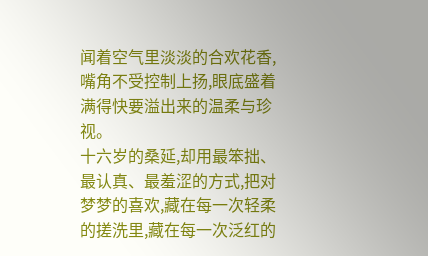闻着空气里淡淡的合欢花香,嘴角不受控制上扬,眼底盛着满得快要溢出来的温柔与珍视。
十六岁的桑延,却用最笨拙、最认真、最羞涩的方式,把对梦梦的喜欢,藏在每一次轻柔的搓洗里,藏在每一次泛红的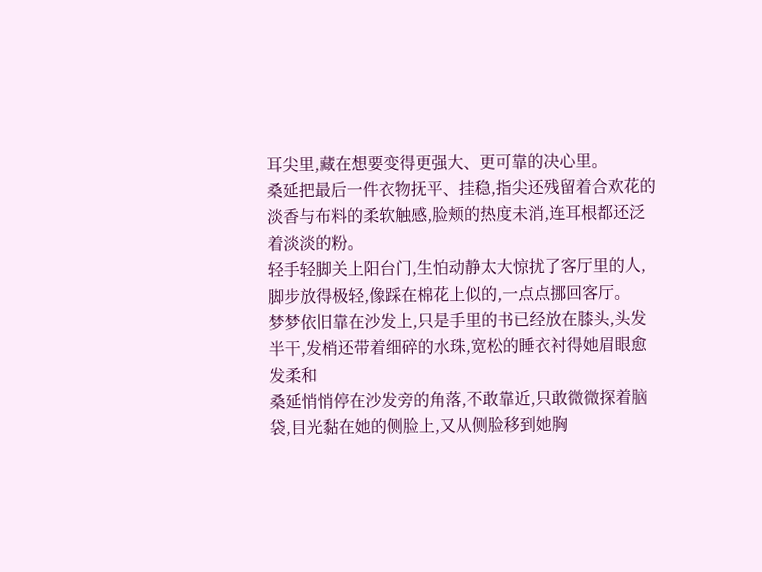耳尖里,藏在想要变得更强大、更可靠的决心里。
桑延把最后一件衣物抚平、挂稳,指尖还残留着合欢花的淡香与布料的柔软触感,脸颊的热度未消,连耳根都还泛着淡淡的粉。
轻手轻脚关上阳台门,生怕动静太大惊扰了客厅里的人,脚步放得极轻,像踩在棉花上似的,一点点挪回客厅。
梦梦依旧靠在沙发上,只是手里的书已经放在膝头,头发半干,发梢还带着细碎的水珠,宽松的睡衣衬得她眉眼愈发柔和
桑延悄悄停在沙发旁的角落,不敢靠近,只敢微微探着脑袋,目光黏在她的侧脸上,又从侧脸移到她胸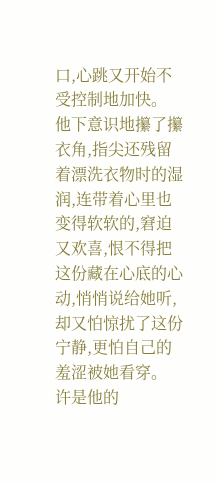口,心跳又开始不受控制地加快。
他下意识地攥了攥衣角,指尖还残留着漂洗衣物时的湿润,连带着心里也变得软软的,窘迫又欢喜,恨不得把这份藏在心底的心动,悄悄说给她听,却又怕惊扰了这份宁静,更怕自己的羞涩被她看穿。
许是他的